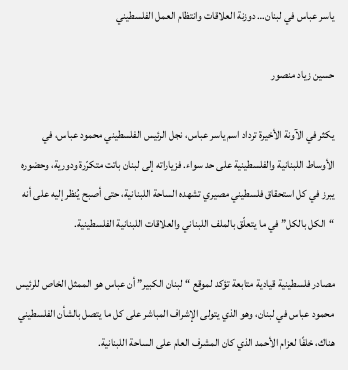ياسر عباس في لبنان… دوزنة العلاقات وانتظام العمل الفلسطيني

حسين زياد منصور

يكثر في الآونة الأخيرة ترداد اسم ياسر عباس، نجل الرئيس الفلسطيني محمود عباس، في الأوساط اللبنانية والفلسطينية على حد سواء. فزياراته إلى لبنان باتت متكرّرة ودورية، وحضوره يبرز في كل استحقاق فلسطيني مصيري تشهده الساحة اللبنانية، حتى أصبح يُنظر إليه على أنه “الكل بالكل” في ما يتعلّق بالملف اللبناني والعلاقات اللبنانية الفلسطينية.

مصادر فلسطينية قيادية متابعة تؤكد لموقع “لبنان الكبير” أن عباس هو الممثل الخاص للرئيس محمود عباس في لبنان، وهو الذي يتولى الإشراف المباشر على كل ما يتصل بالشأن الفلسطيني هناك، خلفًا لعزام الأحمد الذي كان المشرف العام على الساحة اللبنانية.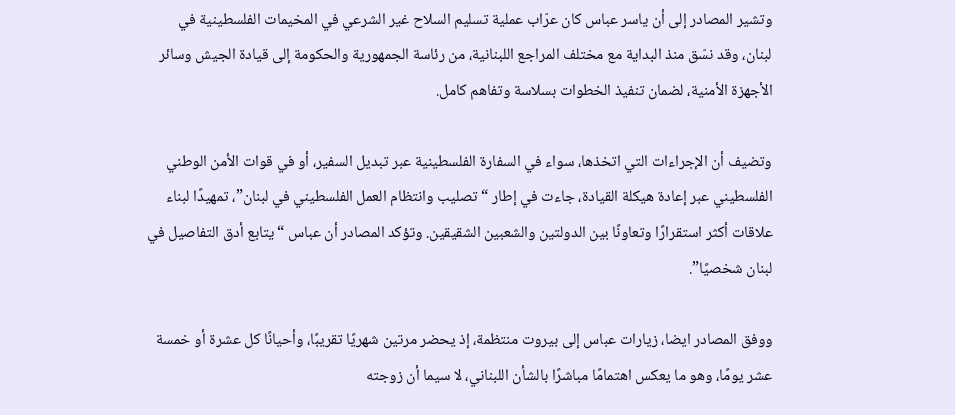وتشير المصادر إلى أن ياسر عباس كان عرّاب عملية تسليم السلاح غير الشرعي في المخيمات الفلسطينية في لبنان، وقد نسّق منذ البداية مع مختلف المراجع اللبنانية، من رئاسة الجمهورية والحكومة إلى قيادة الجيش وسائر الأجهزة الأمنية، لضمان تنفيذ الخطوات بسلاسة وتفاهم كامل.

وتضيف أن الإجراءات التي اتخذها، سواء في السفارة الفلسطينية عبر تبديل السفير، أو في قوات الأمن الوطني الفلسطيني عبر إعادة هيكلة القيادة، جاءت في إطار “تصليب وانتظام العمل الفلسطيني في لبنان”، تمهيدًا لبناء علاقات أكثر استقرارًا وتعاونًا بين الدولتين والشعبين الشقيقين. وتؤكد المصادر أن عباس “يتابع أدق التفاصيل في لبنان شخصيًا”.

ووفق المصادر ايضا، زيارات عباس إلى بيروت منتظمة، إذ يحضر مرتين شهريًا تقريبًا، وأحيانًا كل عشرة أو خمسة عشر يومًا، وهو ما يعكس اهتمامًا مباشرًا بالشأن اللبناني، لا سيما أن زوجته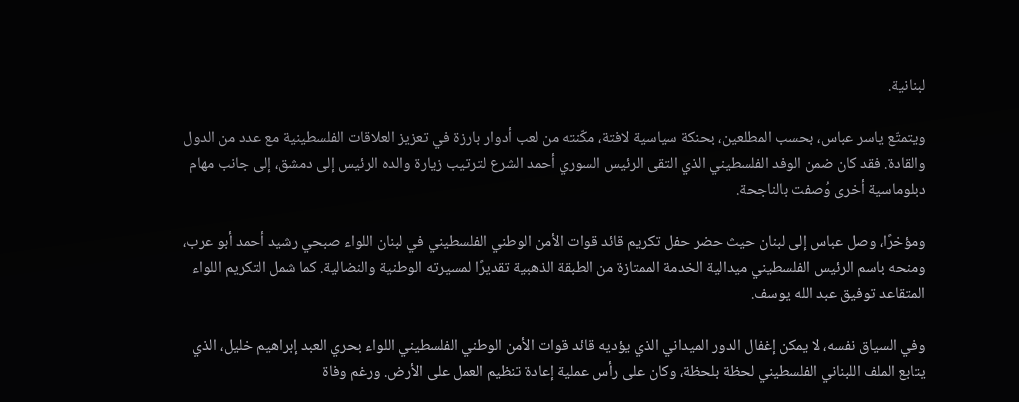لبنانية.

ويتمتّع ياسر عباس، بحسب المطلعين، بحنكة سياسية لافتة، مكّنته من لعب أدوار بارزة في تعزيز العلاقات الفلسطينية مع عدد من الدول والقادة. فقد كان ضمن الوفد الفلسطيني الذي التقى الرئيس السوري أحمد الشرع لترتيب زيارة والده الرئيس إلى دمشق، إلى جانب مهام دبلوماسية أخرى وُصفت بالناجحة.

ومؤخرًا، وصل عباس إلى لبنان حيث حضر حفل تكريم قائد قوات الأمن الوطني الفلسطيني في لبنان اللواء صبحي رشيد أحمد أبو عرب، ومنحه باسم الرئيس الفلسطيني ميدالية الخدمة الممتازة من الطبقة الذهبية تقديرًا لمسيرته الوطنية والنضالية. كما شمل التكريم اللواء المتقاعد توفيق عبد الله يوسف.

وفي السياق نفسه، لا يمكن إغفال الدور الميداني الذي يؤديه قائد قوات الأمن الوطني الفلسطيني اللواء بحري العبد إبراهيم خليل، الذي يتابع الملف اللبناني الفلسطيني لحظة بلحظة، وكان على رأس عملية إعادة تنظيم العمل على الأرض. ورغم وفاة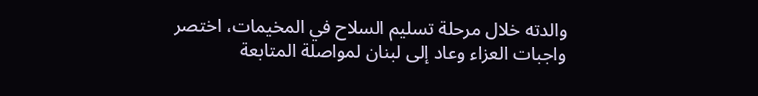والدته خلال مرحلة تسليم السلاح في المخيمات، اختصر واجبات العزاء وعاد إلى لبنان لمواصلة المتابعة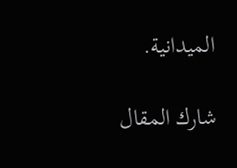الميدانية.

شارك المقال